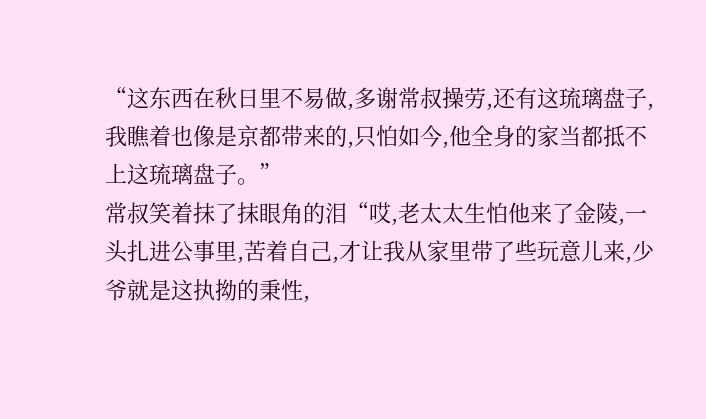“这东西在秋日里不易做,多谢常叔操劳,还有这琉璃盘子,我瞧着也像是京都带来的,只怕如今,他全身的家当都抵不上这琉璃盘子。”
常叔笑着抹了抹眼角的泪“哎,老太太生怕他来了金陵,一头扎进公事里,苦着自己,才让我从家里带了些玩意儿来,少爷就是这执拗的秉性,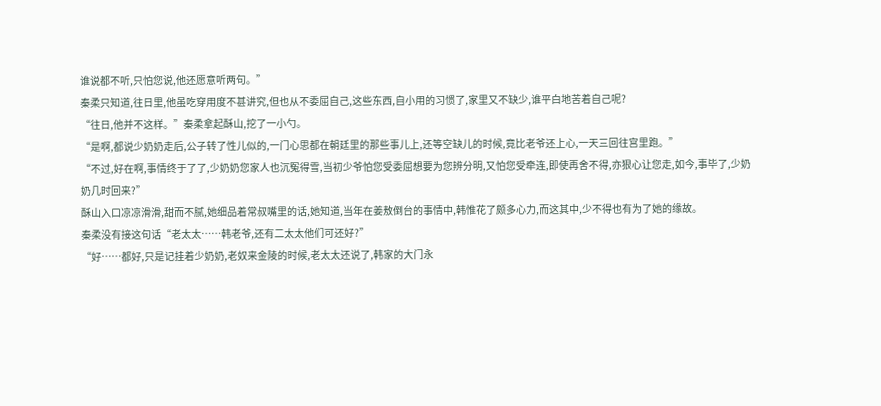谁说都不听,只怕您说,他还愿意听两句。”
秦柔只知道,往日里,他虽吃穿用度不甚讲究,但也从不委屈自己,这些东西,自小用的习惯了,家里又不缺少,谁平白地苦着自己呢?
“往日,他并不这样。”秦柔拿起酥山,挖了一小勺。
“是啊,都说少奶奶走后,公子转了性儿似的,一门心思都在朝廷里的那些事儿上,还等空缺儿的时候,竟比老爷还上心,一天三回往宫里跑。”
“不过,好在啊,事情终于了了,少奶奶您家人也沉冤得雪,当初少爷怕您受委屈想要为您辨分明,又怕您受牵连,即使再舍不得,亦狠心让您走,如今,事毕了,少奶奶几时回来?”
酥山入口凉凉滑滑,甜而不腻,她细品着常叔嘴里的话,她知道,当年在姜敖倒台的事情中,韩惟花了颇多心力,而这其中,少不得也有为了她的缘故。
秦柔没有接这句话“老太太……韩老爷,还有二太太他们可还好?”
“好……都好,只是记挂着少奶奶,老奴来金陵的时候,老太太还说了,韩家的大门永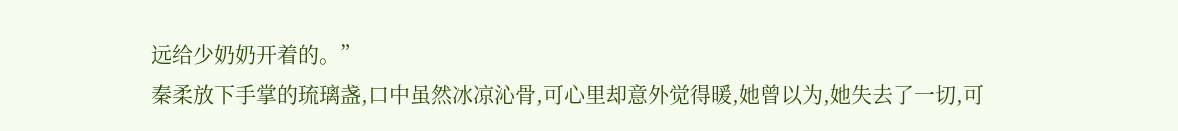远给少奶奶开着的。”
秦柔放下手掌的琉璃盏,口中虽然冰凉沁骨,可心里却意外觉得暖,她曾以为,她失去了一切,可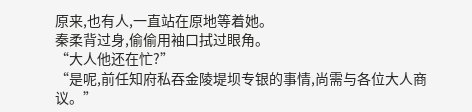原来,也有人,一直站在原地等着她。
秦柔背过身,偷偷用袖口拭过眼角。
“大人他还在忙?”
“是呢,前任知府私吞金陵堤坝专银的事情,尚需与各位大人商议。”